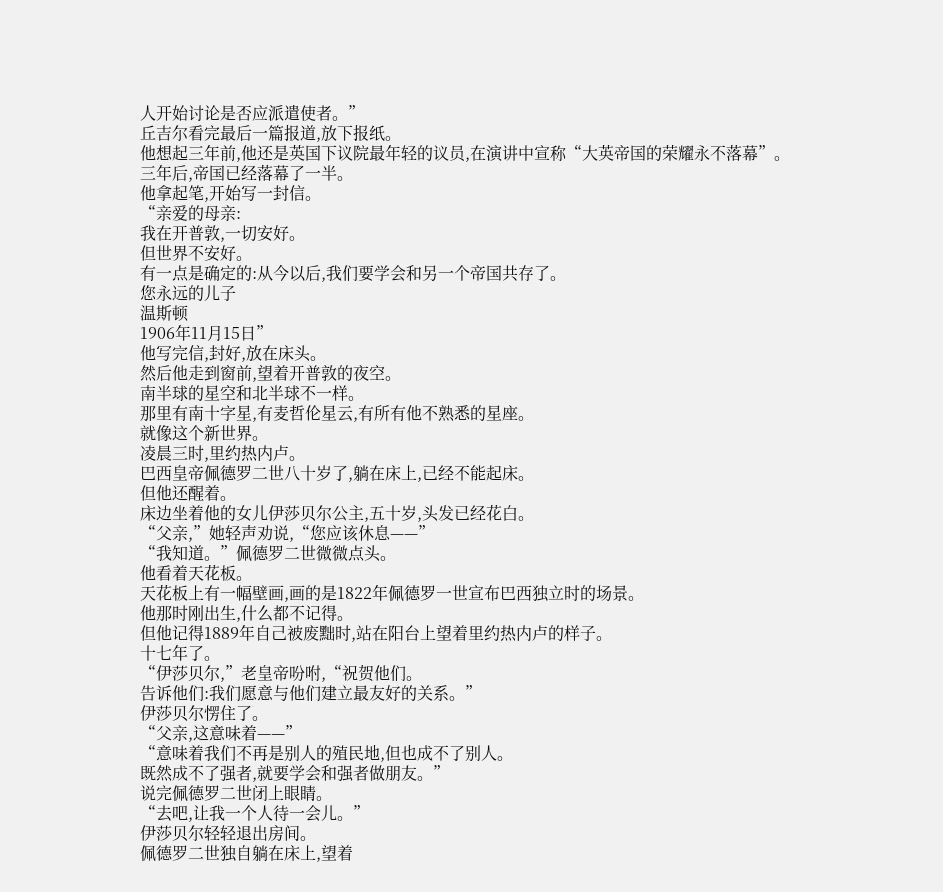人开始讨论是否应派遣使者。”
丘吉尔看完最后一篇报道,放下报纸。
他想起三年前,他还是英国下议院最年轻的议员,在演讲中宣称“大英帝国的荣耀永不落幕”。
三年后,帝国已经落幕了一半。
他拿起笔,开始写一封信。
“亲爱的母亲:
我在开普敦,一切安好。
但世界不安好。
有一点是确定的:从今以后,我们要学会和另一个帝国共存了。
您永远的儿子
温斯顿
1906年11月15日”
他写完信,封好,放在床头。
然后他走到窗前,望着开普敦的夜空。
南半球的星空和北半球不一样。
那里有南十字星,有麦哲伦星云,有所有他不熟悉的星座。
就像这个新世界。
凌晨三时,里约热内卢。
巴西皇帝佩德罗二世八十岁了,躺在床上,已经不能起床。
但他还醒着。
床边坐着他的女儿伊莎贝尔公主,五十岁,头发已经花白。
“父亲,”她轻声劝说,“您应该休息——”
“我知道。”佩德罗二世微微点头。
他看着天花板。
天花板上有一幅壁画,画的是1822年佩德罗一世宣布巴西独立时的场景。
他那时刚出生,什么都不记得。
但他记得1889年自己被废黜时,站在阳台上望着里约热内卢的样子。
十七年了。
“伊莎贝尔,”老皇帝吩咐,“祝贺他们。
告诉他们:我们愿意与他们建立最友好的关系。”
伊莎贝尔愣住了。
“父亲,这意味着——”
“意味着我们不再是别人的殖民地,但也成不了别人。
既然成不了强者,就要学会和强者做朋友。”
说完佩德罗二世闭上眼睛。
“去吧,让我一个人待一会儿。”
伊莎贝尔轻轻退出房间。
佩德罗二世独自躺在床上,望着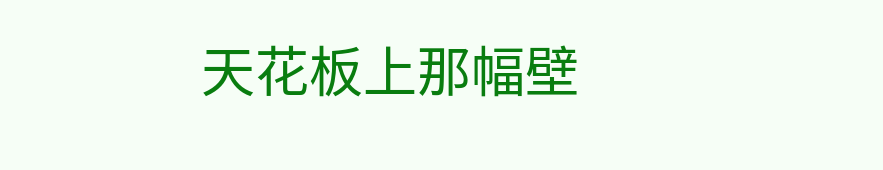天花板上那幅壁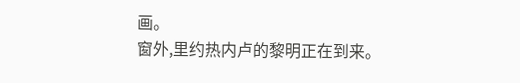画。
窗外,里约热内卢的黎明正在到来。